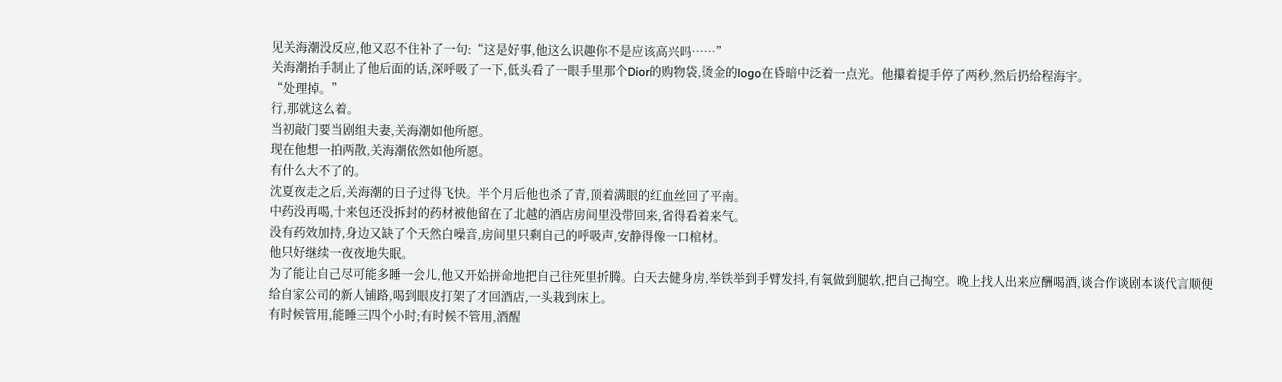见关海潮没反应,他又忍不住补了一句:“这是好事,他这么识趣你不是应该高兴吗……”
关海潮抬手制止了他后面的话,深呼吸了一下,低头看了一眼手里那个Dior的购物袋,烫金的logo在昏暗中泛着一点光。他攥着提手停了两秒,然后扔给程海宇。
“处理掉。”
行,那就这么着。
当初敲门要当剧组夫妻,关海潮如他所愿。
现在他想一拍两散,关海潮依然如他所愿。
有什么大不了的。
沈夏夜走之后,关海潮的日子过得飞快。半个月后他也杀了青,顶着满眼的红血丝回了平南。
中药没再喝,十来包还没拆封的药材被他留在了北越的酒店房间里没带回来,省得看着来气。
没有药效加持,身边又缺了个天然白噪音,房间里只剩自己的呼吸声,安静得像一口棺材。
他只好继续一夜夜地失眠。
为了能让自己尽可能多睡一会儿,他又开始拼命地把自己往死里折腾。白天去健身房,举铁举到手臂发抖,有氧做到腿软,把自己掏空。晚上找人出来应酬喝酒,谈合作谈剧本谈代言顺便给自家公司的新人铺路,喝到眼皮打架了才回酒店,一头栽到床上。
有时候管用,能睡三四个小时;有时候不管用,酒醒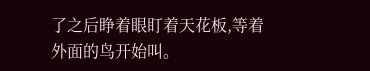了之后睁着眼盯着天花板,等着外面的鸟开始叫。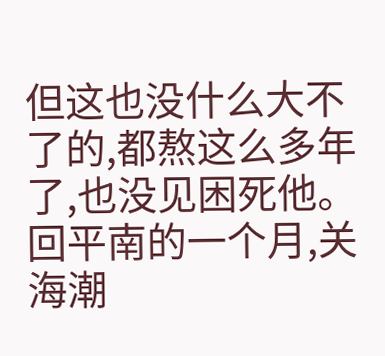但这也没什么大不了的,都熬这么多年了,也没见困死他。
回平南的一个月,关海潮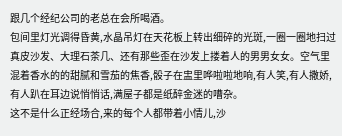跟几个经纪公司的老总在会所喝酒。
包间里灯光调得昏黄,水晶吊灯在天花板上转出细碎的光斑,一圈一圈地扫过真皮沙发、大理石茶几、还有那些歪在沙发上搂着人的男男女女。空气里混着香水的的甜腻和雪茄的焦香,骰子在盅里哗啦啦地响,有人笑,有人撒娇,有人趴在耳边说悄悄话,满屋子都是纸醉金迷的嘈杂。
这不是什么正经场合,来的每个人都带着小情儿,沙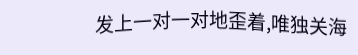发上一对一对地歪着,唯独关海